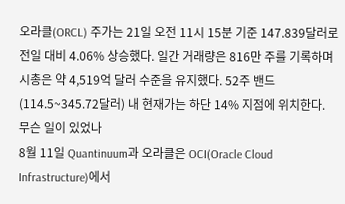오라클(ORCL) 주가는 21일 오전 11시 15분 기준 147.839달러로 전일 대비 4.06% 상승했다. 일간 거래량은 816만 주를 기록하며 시총은 약 4,519억 달러 수준을 유지했다. 52주 밴드(114.5~345.72달러) 내 현재가는 하단 14% 지점에 위치한다.
무슨 일이 있었나
8월 11일 Quantinuum과 오라클은 OCI(Oracle Cloud Infrastructure)에서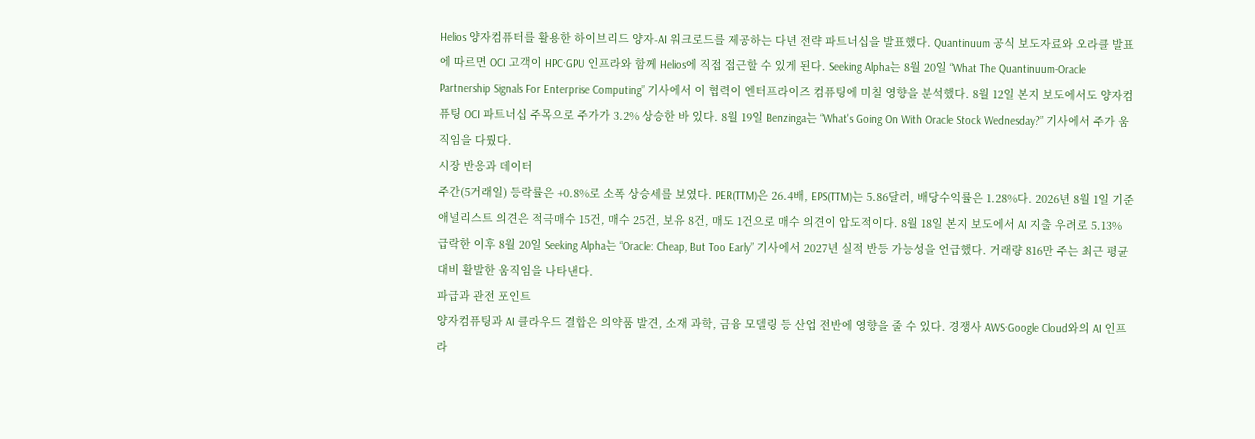Helios 양자컴퓨터를 활용한 하이브리드 양자-AI 워크로드를 제공하는 다년 전략 파트너십을 발표했다. Quantinuum 공식 보도자료와 오라클 발표에 따르면 OCI 고객이 HPC·GPU 인프라와 함께 Helios에 직접 접근할 수 있게 된다. Seeking Alpha는 8월 20일 “What The Quantinuum-Oracle Partnership Signals For Enterprise Computing” 기사에서 이 협력이 엔터프라이즈 컴퓨팅에 미칠 영향을 분석했다. 8월 12일 본지 보도에서도 양자컴퓨팅 OCI 파트너십 주목으로 주가가 3.2% 상승한 바 있다. 8월 19일 Benzinga는 “What's Going On With Oracle Stock Wednesday?” 기사에서 주가 움직임을 다뤘다.
시장 반응과 데이터
주간(5거래일) 등락률은 +0.8%로 소폭 상승세를 보였다. PER(TTM)은 26.4배, EPS(TTM)는 5.86달러, 배당수익률은 1.28%다. 2026년 8월 1일 기준 애널리스트 의견은 적극매수 15건, 매수 25건, 보유 8건, 매도 1건으로 매수 의견이 압도적이다. 8월 18일 본지 보도에서 AI 지출 우려로 5.13% 급락한 이후 8월 20일 Seeking Alpha는 “Oracle: Cheap, But Too Early” 기사에서 2027년 실적 반등 가능성을 언급했다. 거래량 816만 주는 최근 평균 대비 활발한 움직임을 나타낸다.
파급과 관전 포인트
양자컴퓨팅과 AI 클라우드 결합은 의약품 발견, 소재 과학, 금융 모델링 등 산업 전반에 영향을 줄 수 있다. 경쟁사 AWS·Google Cloud와의 AI 인프라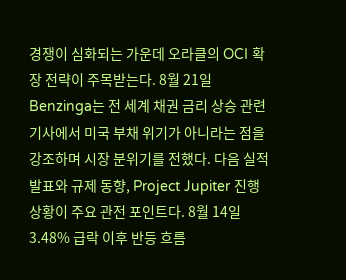경쟁이 심화되는 가운데 오라클의 OCI 확장 전략이 주목받는다. 8월 21일 Benzinga는 전 세계 채권 금리 상승 관련 기사에서 미국 부채 위기가 아니라는 점을 강조하며 시장 분위기를 전했다. 다음 실적 발표와 규제 동향, Project Jupiter 진행 상황이 주요 관전 포인트다. 8월 14일 3.48% 급락 이후 반등 흐름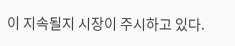이 지속될지 시장이 주시하고 있다.